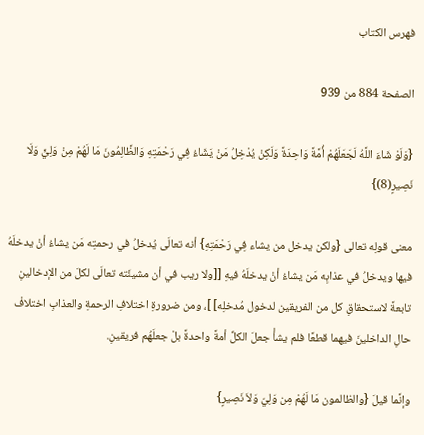فهرس الكتاب

الصفحة 884 من 939

{وَلَوْ شَاءَ اللَّهُ لَجَعَلَهُمْ أُمَّةً وَاحِدَةً وَلَكِنْ يُدْخِلُ مَنْ يَشَاءُ فِي رَحْمَتِهِ وَالظَّالِمُونَ مَا لَهُمْ مِنْ وَلِيٍّ وَلَا نَصِيرٍ(8)}

معنى قولِه تعالى {ولكن يدخل من يشاء فِي رَحْمَتِهِ} أنه تعالَى يُدخلُ في رحمتِه مَن يشاءُ أنْ يدخلَهُ فيها ويدخلُ في عذابِه مَن يشاءُ أنْ يدخلَهُ فيهِ [[ولا ريب في أن مشيئَته تعالَى لكلَ من الإدخالينِ تابعةً لاستحقاقِ كل من الفريقين لدخول مُدخلِه] ]، ومن ضرورةِ اختلافِ الرحمةِ والعذابِ اختلافْ حالِ الداخلينَ فيهما قطعًا فلم يشأْ جعلَ الكلِّ أمةً واحدةً بلْ جعلَهُم فريقينِ.

وإنَّما قيلَ {والظالمون مَا لَهُمْ مِن وَلِيّ وَلاَ نَصِيرٍ}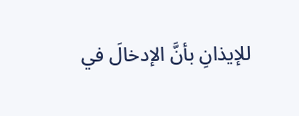للإيذانِ بأنَّ الإدخالَ في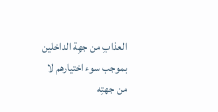العذابِ من جهِة الداخلين بموجب سوء اختيارهم لا من جهتِه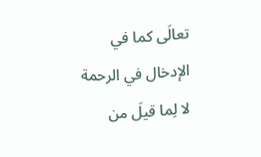تعالَى كما في الإدخال في الرحمة لا لِما قيلَ من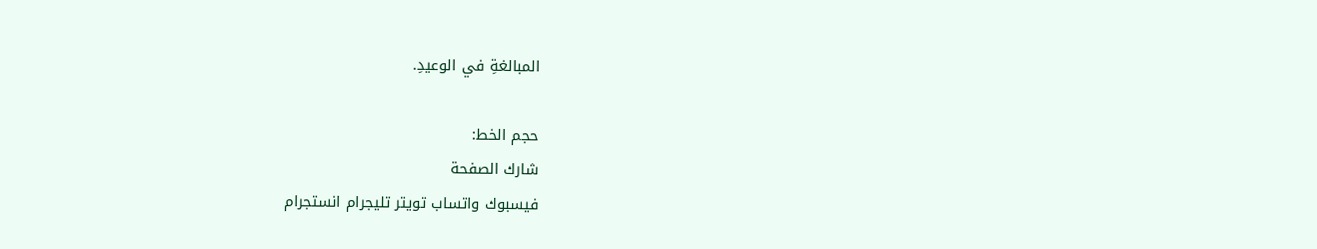المبالغةِ في الوعيدِ.

حجم الخط:
شارك الصفحة
فيسبوك واتساب تويتر تليجرام انستجرام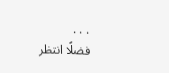. . .
فضلًا انتظر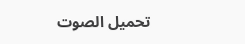تحميل الصوت